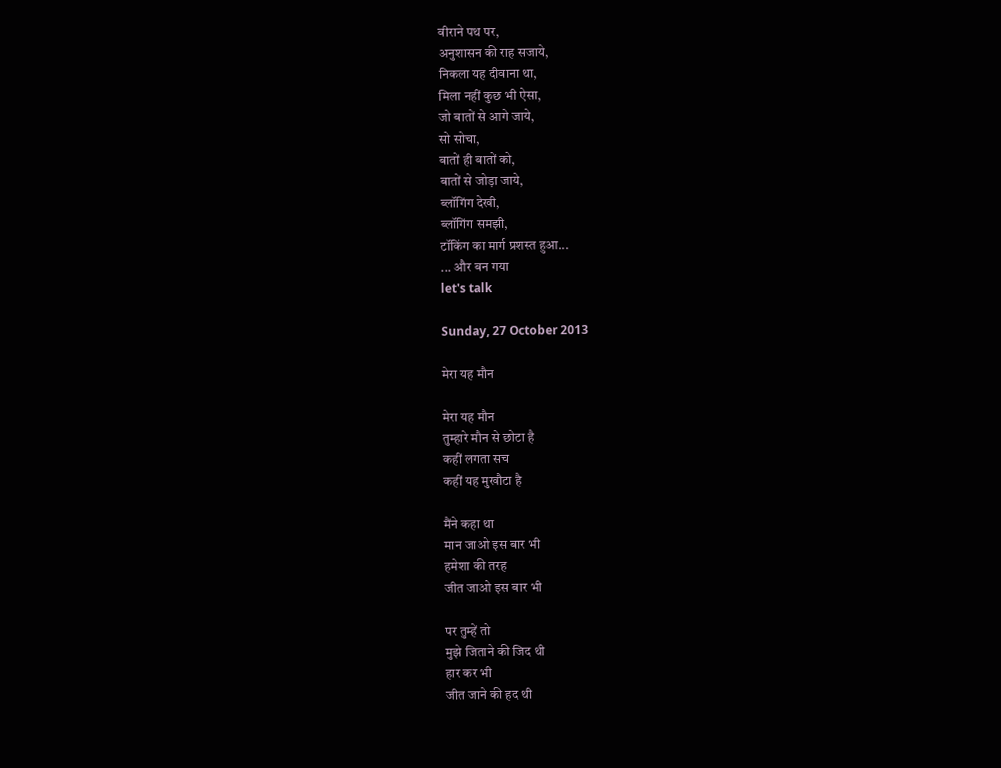वीराने पथ पर,
अनुशासन की राह सजाये,
निकला यह दीवाना था,
मिला नहीं कुछ भी ऐसा,
जो बातों से आगे जाये,
सो सोचा,
बातों ही बातों को,
बातों से जोड़ा जाये,
ब्लॉगिंग देखी,
ब्लॉगिंग समझी,
टॉकिंग का मार्ग प्रशस्त हुआ...
... और बन गया
let's talk

Sunday, 27 October 2013

मेरा यह मौन

मेरा यह मौन
तुम्हारे मौन से छोटा है
कहीं लगता सच
कहीं यह मुखौटा है

मैंने कहा था
मान जाओ इस बार भी
हमेशा की तरह
जीत जाओ इस बार भी

पर तुम्हें तो
मुझे जिताने की जिद थी
हार कर भी
जीत जाने की हद थी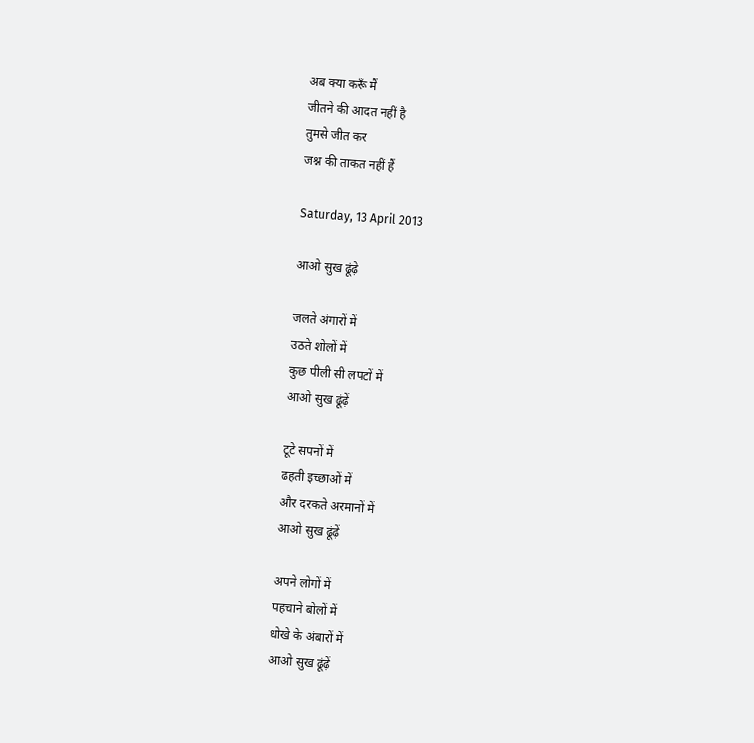अब क्या करूँ मैं
जीतने की आदत नहीं है
तुमसे जीत कर
जश्न की ताकत नहीं हैं

Saturday, 13 April 2013

आओ सुख ढूंढ़े

जलते अंगारों में
उठते शोलों में
कुछ पीली सी लपटों में
आओ सुख ढूंढ़ें

टूटे सपनों में
ढहती इच्छाओं में
और दरकते अरमानों में
आओ सुख ढूंढ़ें

अपने लोगों में
पहचाने बोलों में
धोखे के अंबारों में
आओ सुख ढूंढ़ें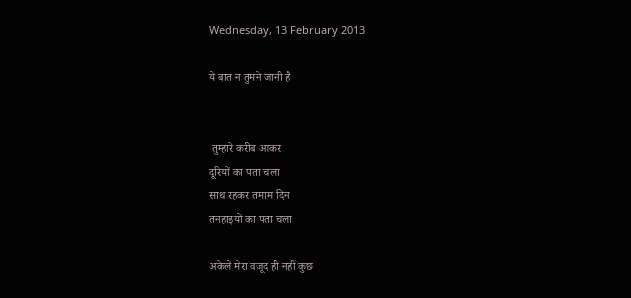Wednesday, 13 February 2013

ये बात न तुमने जानी है


 तुम्हारे करीब आकर
दूरियों का पता चला
साथ रहकर तमाम दिन
तनहाइयों का पता चला

अकेले मेरा वजूद ही नहीं कुछ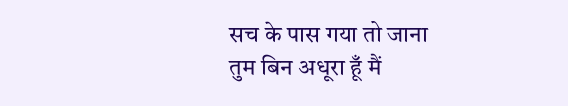सच के पास गया तो जाना
तुम बिन अधूरा हूँ मैं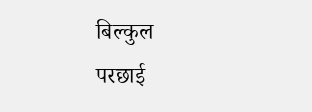बिल्कुल
परछाई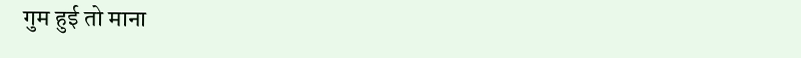गुम हुई तो माना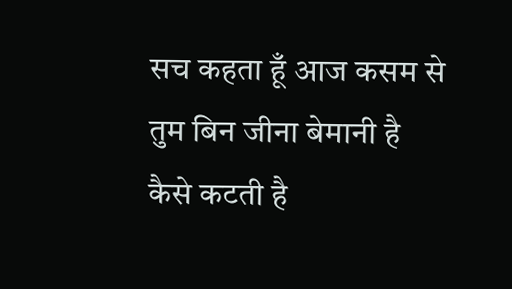सच कहता हूँ आज कसम से
तुम बिन जीना बेमानी है
कैसे कटती है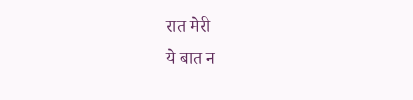रात मेरी
ये बात न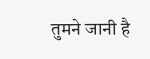तुमने जानी है